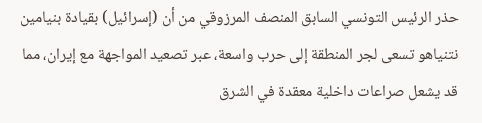حذر الرئيس التونسي السابق المنصف المرزوقي من أن (إسرائيل) بقيادة بنيامين نتنياهو تسعى لجر المنطقة إلى حرب واسعة، عبر تصعيد المواجهة مع إيران، مما قد يشعل صراعات داخلية معقدة في الشرق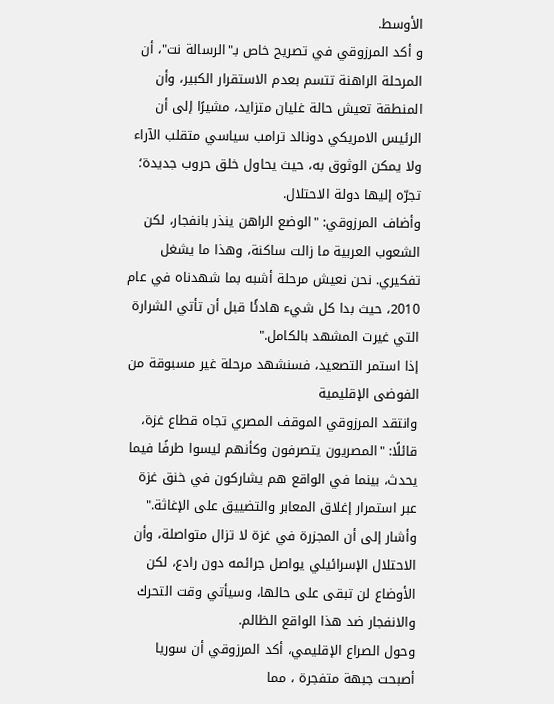الأوسط.
و أكد المرزوقي في تصريح خاص بـ"الرسالة نت"، أن المرحلة الراهنة تتسم بعدم الاستقرار الكبير، وأن المنطقة تعيش حالة غليان متزايد، مشيرًا إلى أن الرئيس الامريكي دونالد ترامب سياسي متقلب الآراء ولا يمكن الوثوق به، حيث يحاول خلق حروب جديدة؛ تجرّه إليها دولة الاحتلال.
وأضاف المرزوقي: "الوضع الراهن ينذر بانفجار، لكن الشعوب العربية ما زالت ساكنة، وهذا ما يشغل تفكيري. نحن نعيش مرحلة أشبه بما شهدناه في عام 2010، حيث بدا كل شيء هادئًا قبل أن تأتي الشرارة التي غيرت المشهد بالكامل."
إذا استمر التصعيد، فسنشهد مرحلة غير مسبوقة من الفوضى الإقليمية
وانتقد المرزوقي الموقف المصري تجاه قطاع غزة، قائلًا: "المصريون يتصرفون وكأنهم ليسوا طرفًا فيما يحدث، بينما في الواقع هم يشاركون في خنق غزة عبر استمرار إغلاق المعابر والتضييق على الإغاثة."
وأشار إلى أن المجزرة في غزة لا تزال متواصلة، وأن الاحتلال الإسرائيلي يواصل جرائمه دون رادع، لكن الأوضاع لن تبقى على حالها، وسيأتي وقت التحرك والانفجار ضد هذا الواقع الظالم.
وحول الصراع الإقليمي، أكد المرزوقي أن سوريا أصبحت جبهة متفجرة ، مما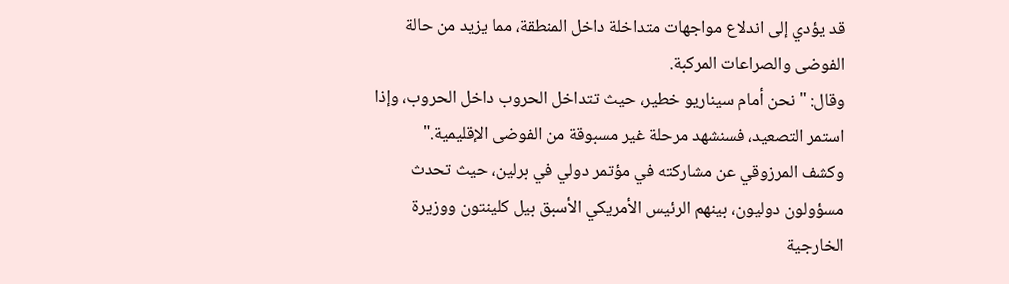قد يؤدي إلى اندلاع مواجهات متداخلة داخل المنطقة، مما يزيد من حالة الفوضى والصراعات المركبة.
وقال: "نحن أمام سيناريو خطير، حيث تتداخل الحروب داخل الحروب، وإذا استمر التصعيد، فسنشهد مرحلة غير مسبوقة من الفوضى الإقليمية."
وكشف المرزوقي عن مشاركته في مؤتمر دولي في برلين، حيث تحدث مسؤولون دوليون، بينهم الرئيس الأمريكي الأسبق بيل كلينتون ووزيرة الخارجية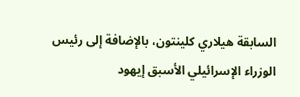السابقة هيلاري كلينتون، بالإضافة إلى رئيس الوزراء الإسرائيلي الأسبق إيهود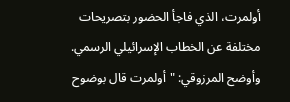أولمرت، الذي فاجأ الحضور بتصريحات مختلفة عن الخطاب الإسرائيلي الرسمي.
وأوضح المرزوقي: "أولمرت قال بوضوح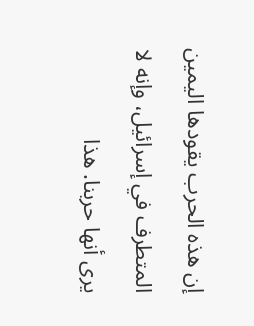إن هذه الحرب يقودها اليمين المتطرف في إسرائيل، وإنه لا يرى أنها حربنا. هذا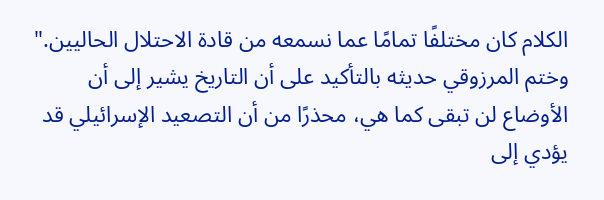الكلام كان مختلفًا تمامًا عما نسمعه من قادة الاحتلال الحاليين."
وختم المرزوقي حديثه بالتأكيد على أن التاريخ يشير إلى أن الأوضاع لن تبقى كما هي، محذرًا من أن التصعيد الإسرائيلي قد يؤدي إلى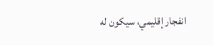انفجار إقليمي، سيكون له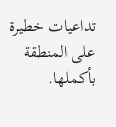تداعيات خطيرة على المنطقة بأكملها.